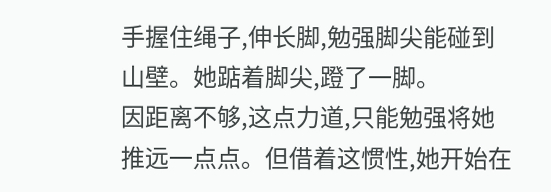手握住绳子,伸长脚,勉强脚尖能碰到山壁。她踮着脚尖,蹬了一脚。
因距离不够,这点力道,只能勉强将她推远一点点。但借着这惯性,她开始在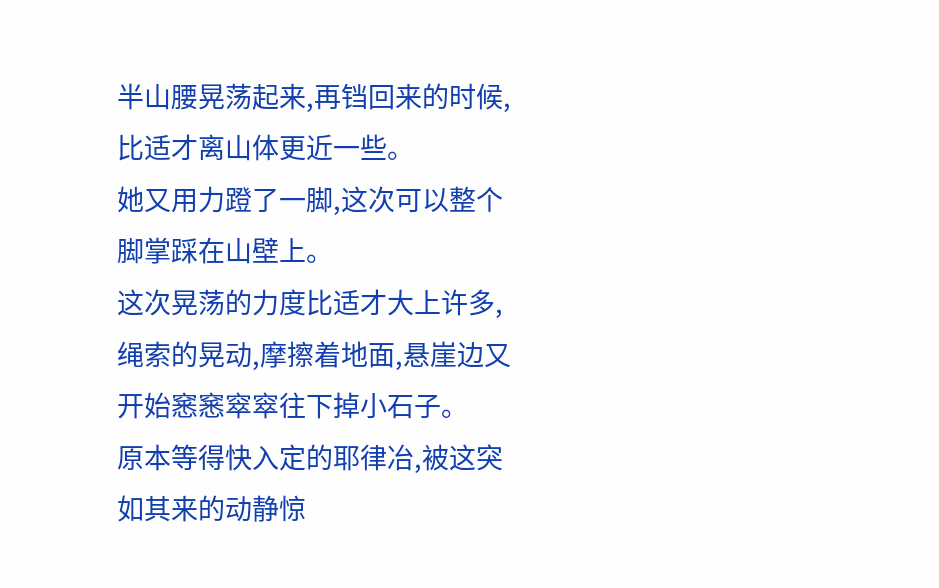半山腰晃荡起来,再铛回来的时候,比适才离山体更近一些。
她又用力蹬了一脚,这次可以整个脚掌踩在山壁上。
这次晃荡的力度比适才大上许多,绳索的晃动,摩擦着地面,悬崖边又开始窸窸窣窣往下掉小石子。
原本等得快入定的耶律冶,被这突如其来的动静惊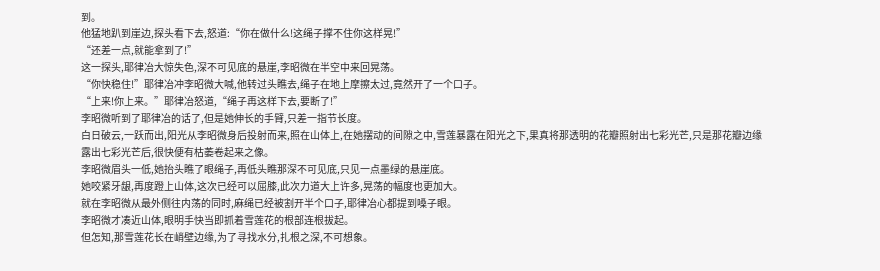到。
他猛地趴到崖边,探头看下去,怒道:“你在做什么!这绳子撑不住你这样晃!”
“还差一点,就能拿到了!”
这一探头,耶律冶大惊失色,深不可见底的悬崖,李昭微在半空中来回晃荡。
“你快稳住!”耶律冶冲李昭微大喊,他转过头瞧去,绳子在地上摩擦太过,竟然开了一个口子。
“上来!你上来。”耶律冶怒道,“绳子再这样下去,要断了!”
李昭微听到了耶律冶的话了,但是她伸长的手臂,只差一指节长度。
白日破云,一跃而出,阳光从李昭微身后投射而来,照在山体上,在她摆动的间隙之中,雪莲暴露在阳光之下,果真将那透明的花瓣照射出七彩光芒,只是那花瓣边缘露出七彩光芒后,很快便有枯萎卷起来之像。
李昭微眉头一低,她抬头瞧了眼绳子,再低头瞧那深不可见底,只见一点墨绿的悬崖底。
她咬紧牙龈,再度蹬上山体,这次已经可以屈膝,此次力道大上许多,晃荡的幅度也更加大。
就在李昭微从最外侧往内荡的同时,麻绳已经被割开半个口子,耶律冶心都提到嗓子眼。
李昭微才凑近山体,眼明手快当即抓着雪莲花的根部连根拔起。
但怎知,那雪莲花长在峭壁边缘,为了寻找水分,扎根之深,不可想象。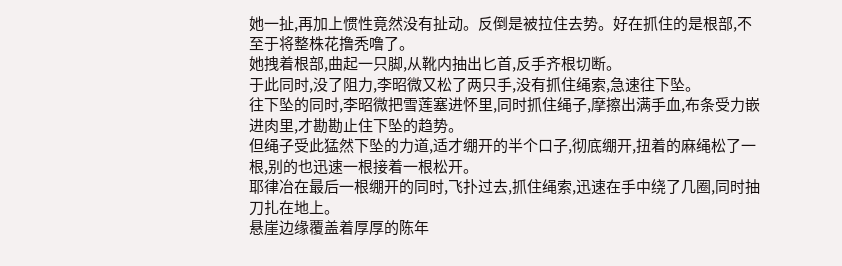她一扯,再加上惯性竟然没有扯动。反倒是被拉住去势。好在抓住的是根部,不至于将整株花撸秃噜了。
她拽着根部,曲起一只脚,从靴内抽出匕首,反手齐根切断。
于此同时,没了阻力,李昭微又松了两只手,没有抓住绳索,急速往下坠。
往下坠的同时,李昭微把雪莲塞进怀里,同时抓住绳子,摩擦出满手血,布条受力嵌进肉里,才勘勘止住下坠的趋势。
但绳子受此猛然下坠的力道,适才绷开的半个口子,彻底绷开,扭着的麻绳松了一根,别的也迅速一根接着一根松开。
耶律冶在最后一根绷开的同时,飞扑过去,抓住绳索,迅速在手中绕了几圈,同时抽刀扎在地上。
悬崖边缘覆盖着厚厚的陈年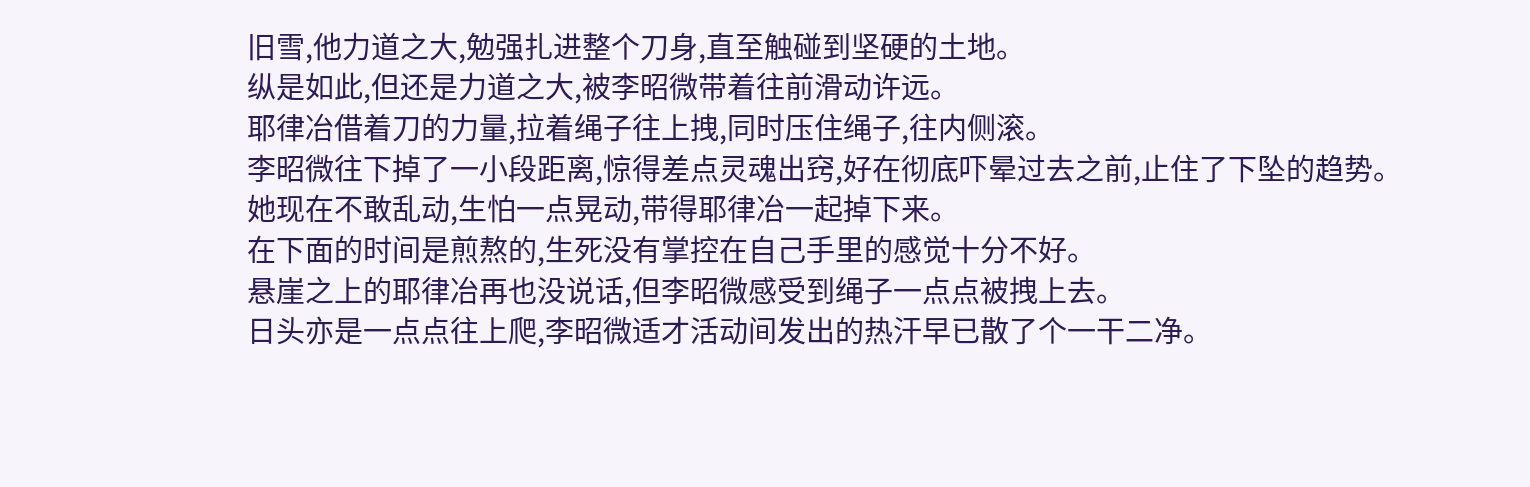旧雪,他力道之大,勉强扎进整个刀身,直至触碰到坚硬的土地。
纵是如此,但还是力道之大,被李昭微带着往前滑动许远。
耶律冶借着刀的力量,拉着绳子往上拽,同时压住绳子,往内侧滚。
李昭微往下掉了一小段距离,惊得差点灵魂出窍,好在彻底吓晕过去之前,止住了下坠的趋势。
她现在不敢乱动,生怕一点晃动,带得耶律冶一起掉下来。
在下面的时间是煎熬的,生死没有掌控在自己手里的感觉十分不好。
悬崖之上的耶律冶再也没说话,但李昭微感受到绳子一点点被拽上去。
日头亦是一点点往上爬,李昭微适才活动间发出的热汗早已散了个一干二净。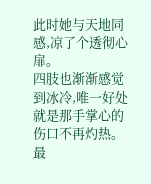此时她与天地同感,凉了个透彻心扉。
四肢也渐渐感觉到冰冷,唯一好处就是那手掌心的伤口不再灼热。
最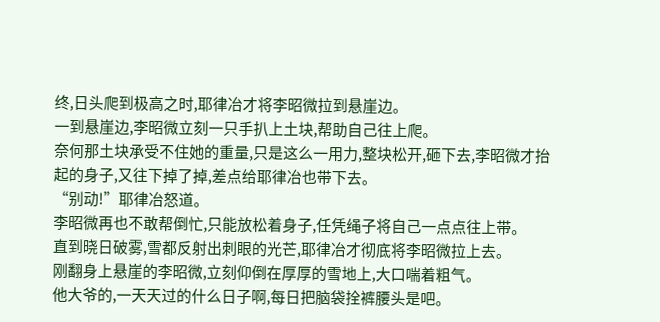终,日头爬到极高之时,耶律冶才将李昭微拉到悬崖边。
一到悬崖边,李昭微立刻一只手扒上土块,帮助自己往上爬。
奈何那土块承受不住她的重量,只是这么一用力,整块松开,砸下去,李昭微才抬起的身子,又往下掉了掉,差点给耶律冶也带下去。
“别动!”耶律冶怒道。
李昭微再也不敢帮倒忙,只能放松着身子,任凭绳子将自己一点点往上带。
直到晓日破雾,雪都反射出刺眼的光芒,耶律冶才彻底将李昭微拉上去。
刚翻身上悬崖的李昭微,立刻仰倒在厚厚的雪地上,大口喘着粗气。
他大爷的,一天天过的什么日子啊,每日把脑袋拴裤腰头是吧。